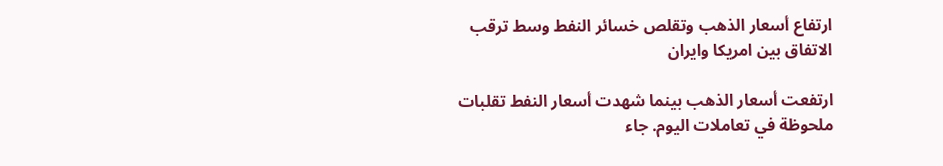ارتفاع أسعار الذهب وتقلص خسائر النفط وسط ترقب الاتفاق بين امريكا وايران

ارتفعت أسعار الذهب بينما شهدت أسعار النفط تقلبات ملحوظة في تعاملات اليوم. جاء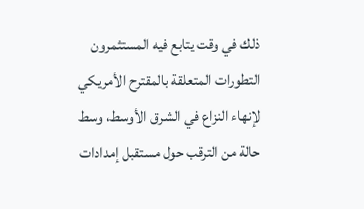ذلك في وقت يتابع فيه المستثمرون التطورات المتعلقة بالمقترح الأمريكي لإنهاء النزاع في الشرق الأوسط، وسط حالة من الترقب حول مستقبل إمدادات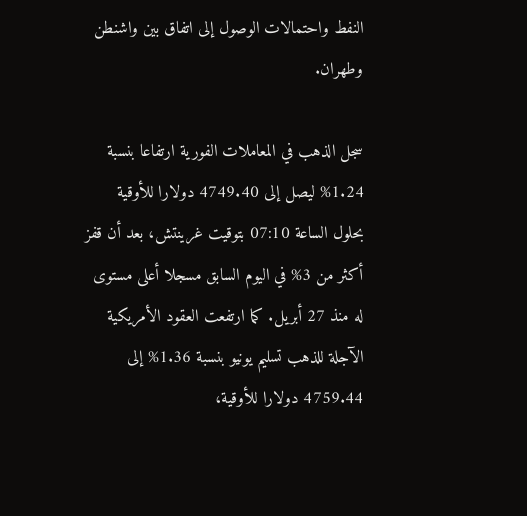النفط واحتمالات الوصول إلى اتفاق بين واشنطن وطهران.

سجل الذهب في المعاملات الفورية ارتفاعا بنسبة 1.24% ليصل إلى 4749.40 دولارا للأوقية بحلول الساعة 07:10 بتوقيت غرينتش، بعد أن قفز أكثر من 3% في اليوم السابق مسجلا أعلى مستوى له منذ 27 أبريل. كما ارتفعت العقود الأمريكية الآجلة للذهب تسليم يونيو بنسبة 1.36% إلى 4759.44 دولارا للأوقية،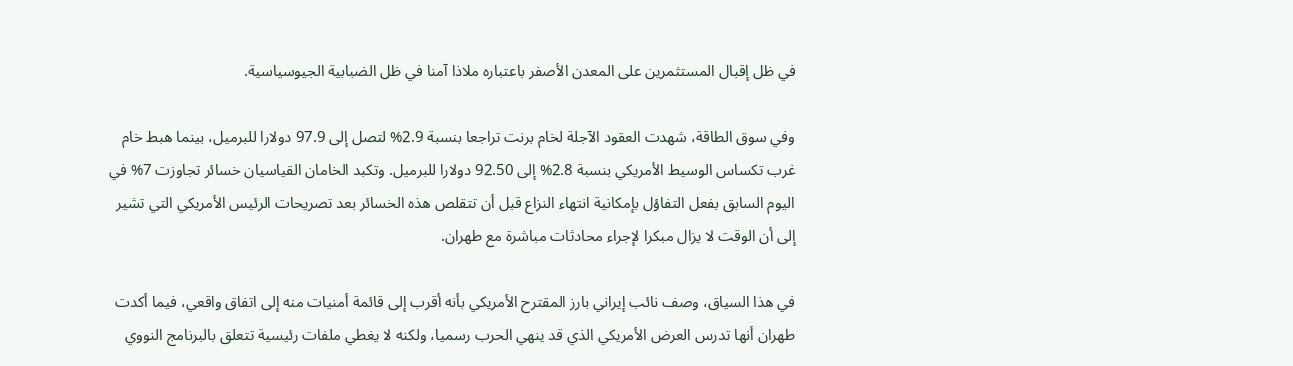في ظل إقبال المستثمرين على المعدن الأصفر باعتباره ملاذا آمنا في ظل الضبابية الجيوسياسية.

وفي سوق الطاقة، شهدت العقود الآجلة لخام برنت تراجعا بنسبة 2.9% لتصل إلى 97.9 دولارا للبرميل، بينما هبط خام غرب تكساس الوسيط الأمريكي بنسبة 2.8% إلى 92.50 دولارا للبرميل. وتكبد الخامان القياسيان خسائر تجاوزت 7% في اليوم السابق بفعل التفاؤل بإمكانية انتهاء النزاع قبل أن تتقلص هذه الخسائر بعد تصريحات الرئيس الأمريكي التي تشير إلى أن الوقت لا يزال مبكرا لإجراء محادثات مباشرة مع طهران.

في هذا السياق، وصف نائب إيراني بارز المقترح الأمريكي بأنه أقرب إلى قائمة أمنيات منه إلى اتفاق واقعي، فيما أكدت طهران أنها تدرس العرض الأمريكي الذي قد ينهي الحرب رسميا، ولكنه لا يغطي ملفات رئيسية تتعلق بالبرنامج النووي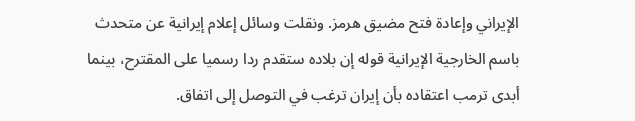الإيراني وإعادة فتح مضيق هرمز. ونقلت وسائل إعلام إيرانية عن متحدث باسم الخارجية الإيرانية قوله إن بلاده ستقدم ردا رسميا على المقترح، بينما أبدى ترمب اعتقاده بأن إيران ترغب في التوصل إلى اتفاق.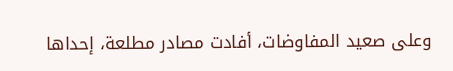وعلى صعيد المفاوضات، أفادت مصادر مطلعة، إحداها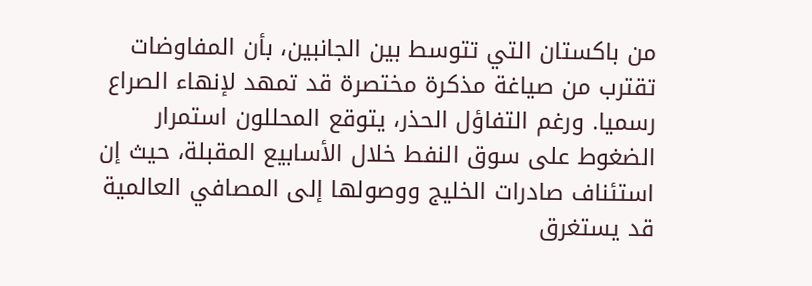من باكستان التي تتوسط بين الجانبين، بأن المفاوضات تقترب من صياغة مذكرة مختصرة قد تمهد لإنهاء الصراع رسميا. ورغم التفاؤل الحذر، يتوقع المحللون استمرار الضغوط على سوق النفط خلال الأسابيع المقبلة، حيث إن استئناف صادرات الخليج ووصولها إلى المصافي العالمية قد يستغرق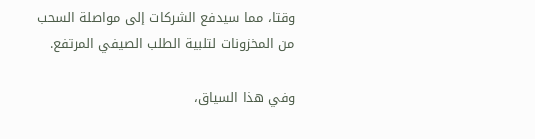وقتا، مما سيدفع الشركات إلى مواصلة السحب من المخزونات لتلبية الطلب الصيفي المرتفع.

وفي هذا السياق،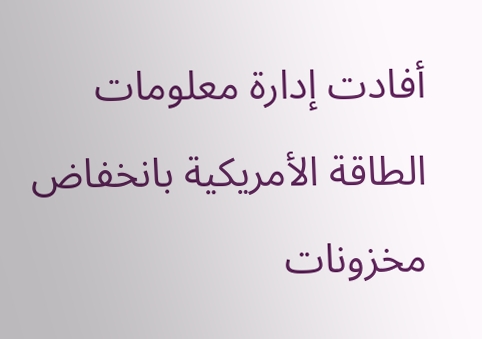أفادت إدارة معلومات الطاقة الأمريكية بانخفاض مخزونات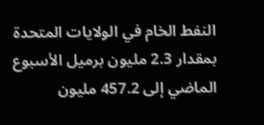النفط الخام في الولايات المتحدة بمقدار 2.3 مليون برميل الأسبوع الماضي إلى 457.2 مليون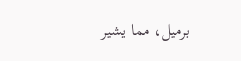برميل، مما يشير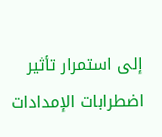إلى استمرار تأثير اضطرابات الإمدادات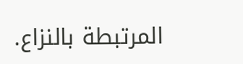المرتبطة بالنزاع.